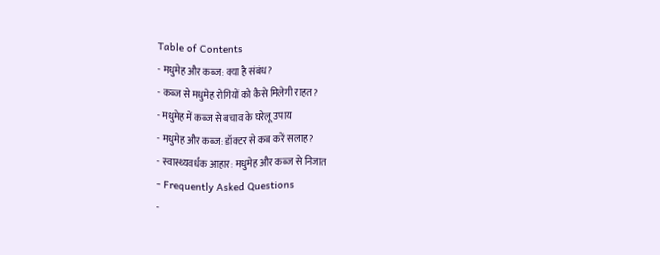Table of Contents
- मधुमेह और कब्ज: क्या है संबंध?
- कब्ज से मधुमेह रोगियों को कैसे मिलेगी राहत?
- मधुमेह में कब्ज से बचाव के घरेलू उपाय
- मधुमेह और कब्ज: डॉक्टर से कब करें सलाह?
- स्वास्थ्यवर्धक आहार: मधुमेह और कब्ज से निजात
- Frequently Asked Questions
-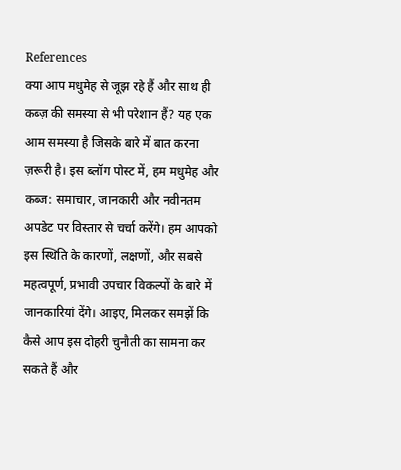References
क्या आप मधुमेह से जूझ रहे हैं और साथ ही कब्ज़ की समस्या से भी परेशान हैं? यह एक आम समस्या है जिसके बारे में बात करना ज़रूरी है। इस ब्लॉग पोस्ट में, हम मधुमेह और कब्ज: समाचार, जानकारी और नवीनतम अपडेट पर विस्तार से चर्चा करेंगे। हम आपको इस स्थिति के कारणों, लक्षणों, और सबसे महत्वपूर्ण, प्रभावी उपचार विकल्पों के बारे में जानकारियां देंगे। आइए, मिलकर समझें कि कैसे आप इस दोहरी चुनौती का सामना कर सकते हैं और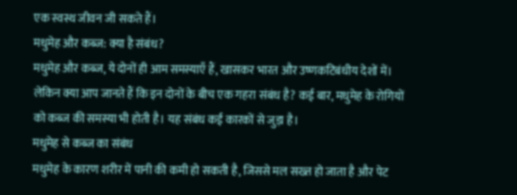एक स्वस्थ जीवन जी सकते हैं।
मधुमेह और कब्ज: क्या है संबंध?
मधुमेह और कब्ज, ये दोनों ही आम समस्याएँ हैं, खासकर भारत और उष्णकटिबंधीय देशों में। लेकिन क्या आप जानते हैं कि इन दोनों के बीच एक गहरा संबंध है? कई बार, मधुमेह के रोगियों को कब्ज की समस्या भी होती है। यह संबंध कई कारकों से जुड़ा है।
मधुमेह से कब्ज का संबंध
मधुमेह के कारण शरीर में पानी की कमी हो सकती है, जिससे मल सख्त हो जाता है और पेट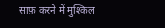साफ़ करने में मुश्किल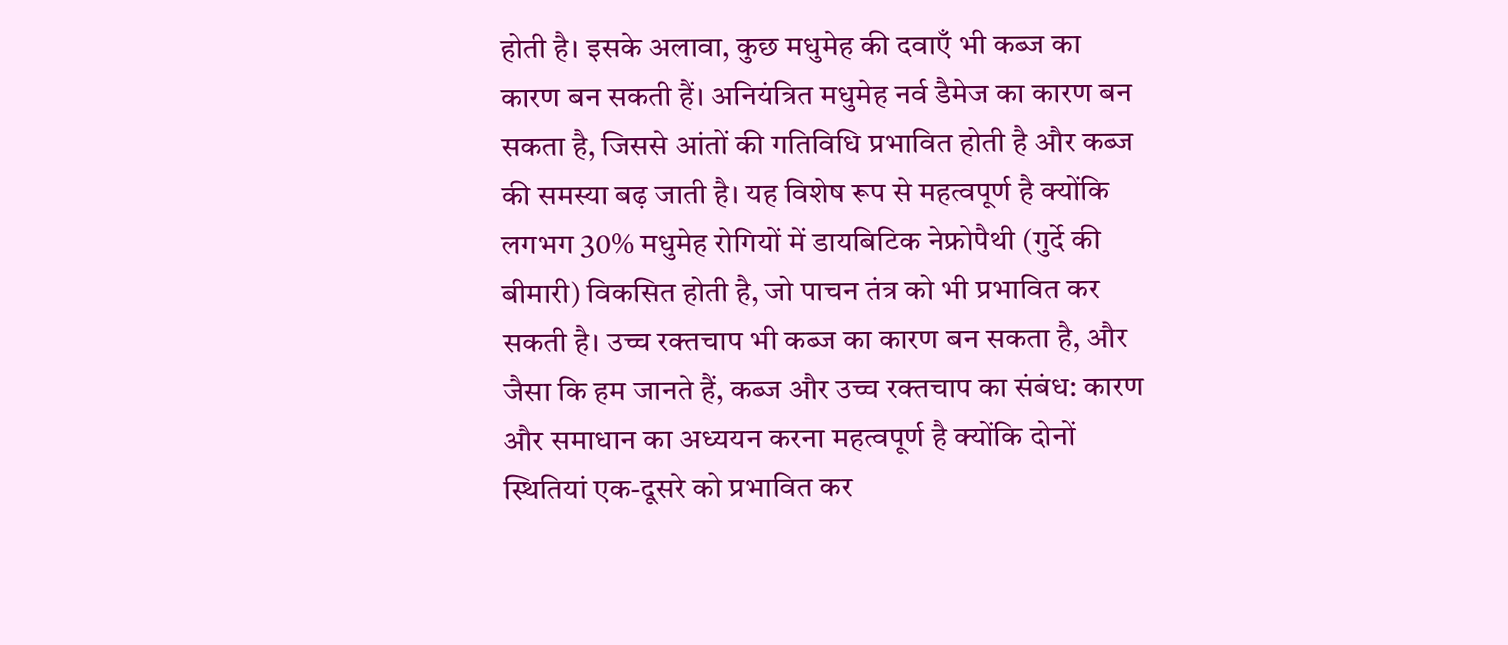होती है। इसके अलावा, कुछ मधुमेह की दवाएँ भी कब्ज का कारण बन सकती हैं। अनियंत्रित मधुमेह नर्व डैमेज का कारण बन सकता है, जिससे आंतों की गतिविधि प्रभावित होती है और कब्ज की समस्या बढ़ जाती है। यह विशेष रूप से महत्वपूर्ण है क्योंकि लगभग 30% मधुमेह रोगियों में डायबिटिक नेफ्रोपैथी (गुर्दे की बीमारी) विकसित होती है, जो पाचन तंत्र को भी प्रभावित कर सकती है। उच्च रक्तचाप भी कब्ज का कारण बन सकता है, और जैसा कि हम जानते हैं, कब्ज और उच्च रक्तचाप का संबंध: कारण और समाधान का अध्ययन करना महत्वपूर्ण है क्योंकि दोनों स्थितियां एक-दूसरे को प्रभावित कर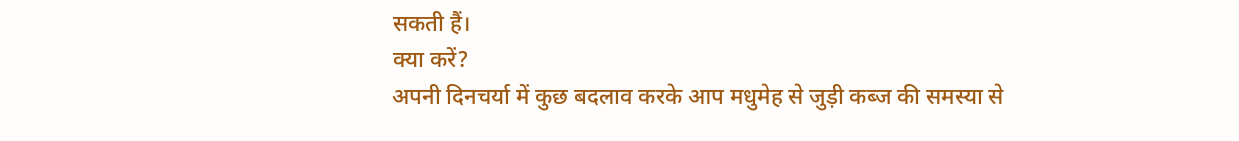सकती हैं।
क्या करें?
अपनी दिनचर्या में कुछ बदलाव करके आप मधुमेह से जुड़ी कब्ज की समस्या से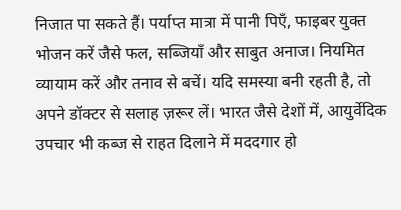निजात पा सकते हैं। पर्याप्त मात्रा में पानी पिएँ, फाइबर युक्त भोजन करें जैसे फल, सब्जियाँ और साबुत अनाज। नियमित व्यायाम करें और तनाव से बचें। यदि समस्या बनी रहती है, तो अपने डॉक्टर से सलाह ज़रूर लें। भारत जैसे देशों में, आयुर्वेदिक उपचार भी कब्ज से राहत दिलाने में मददगार हो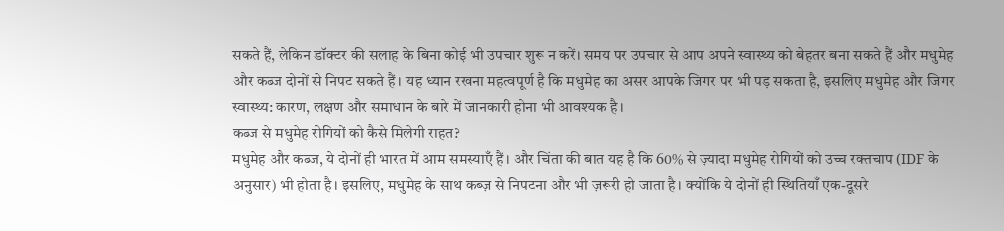सकते हैं, लेकिन डॉक्टर की सलाह के बिना कोई भी उपचार शुरू न करें। समय पर उपचार से आप अपने स्वास्थ्य को बेहतर बना सकते हैं और मधुमेह और कब्ज दोनों से निपट सकते हैं। यह ध्यान रखना महत्वपूर्ण है कि मधुमेह का असर आपके जिगर पर भी पड़ सकता है, इसलिए मधुमेह और जिगर स्वास्थ्य: कारण, लक्षण और समाधान के बारे में जानकारी होना भी आवश्यक है।
कब्ज से मधुमेह रोगियों को कैसे मिलेगी राहत?
मधुमेह और कब्ज, ये दोनों ही भारत में आम समस्याएँ हैं। और चिंता की बात यह है कि 60% से ज़्यादा मधुमेह रोगियों को उच्च रक्तचाप (IDF के अनुसार) भी होता है। इसलिए, मधुमेह के साथ कब्ज़ से निपटना और भी ज़रूरी हो जाता है। क्योंकि ये दोनों ही स्थितियाँ एक-दूसरे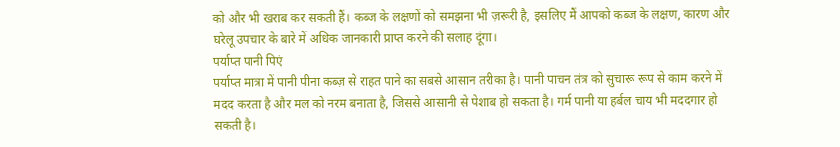को और भी खराब कर सकती हैं। कब्ज के लक्षणों को समझना भी ज़रूरी है, इसलिए मैं आपको कब्ज के लक्षण, कारण और घरेलू उपचार के बारे में अधिक जानकारी प्राप्त करने की सलाह दूंगा।
पर्याप्त पानी पिएं
पर्याप्त मात्रा में पानी पीना कब्ज़ से राहत पाने का सबसे आसान तरीका है। पानी पाचन तंत्र को सुचारू रूप से काम करने में मदद करता है और मल को नरम बनाता है, जिससे आसानी से पेशाब हो सकता है। गर्म पानी या हर्बल चाय भी मददगार हो सकती है।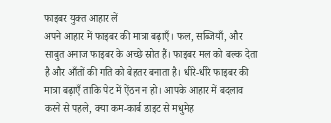फाइबर युक्त आहार लें
अपने आहार में फाइबर की मात्रा बढ़ाएँ। फल, सब्जियाँ, और साबुत अनाज फाइबर के अच्छे स्रोत हैं। फाइबर मल को बल्क देता है और आँतों की गति को बेहतर बनाता है। धीरे-धीरे फाइबर की मात्रा बढ़ाएँ ताकि पेट में ऐंठन न हो। आपके आहार में बदलाव करने से पहले, क्या कम-कार्ब डाइट से मधुमेह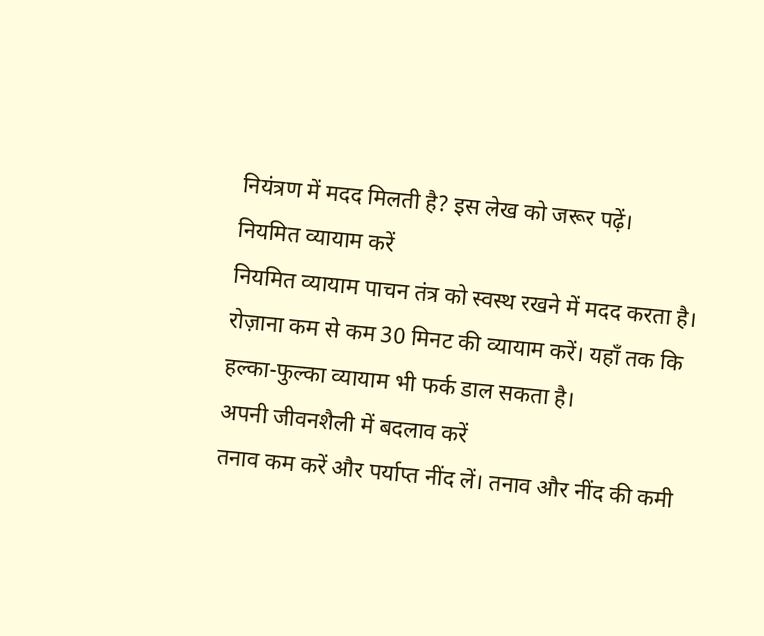नियंत्रण में मदद मिलती है? इस लेख को जरूर पढ़ें।
नियमित व्यायाम करें
नियमित व्यायाम पाचन तंत्र को स्वस्थ रखने में मदद करता है। रोज़ाना कम से कम 30 मिनट की व्यायाम करें। यहाँ तक कि हल्का-फुल्का व्यायाम भी फर्क डाल सकता है।
अपनी जीवनशैली में बदलाव करें
तनाव कम करें और पर्याप्त नींद लें। तनाव और नींद की कमी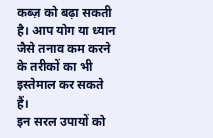कब्ज़ को बढ़ा सकती है। आप योग या ध्यान जैसे तनाव कम करने के तरीकों का भी इस्तेमाल कर सकते हैं।
इन सरल उपायों को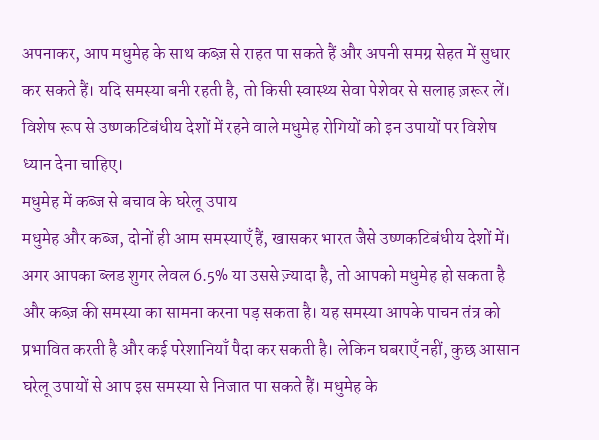अपनाकर, आप मधुमेह के साथ कब्ज़ से राहत पा सकते हैं और अपनी समग्र सेहत में सुधार कर सकते हैं। यदि समस्या बनी रहती है, तो किसी स्वास्थ्य सेवा पेशेवर से सलाह ज़रूर लें। विशेष रूप से उष्णकटिबंधीय देशों में रहने वाले मधुमेह रोगियों को इन उपायों पर विशेष ध्यान देना चाहिए।
मधुमेह में कब्ज से बचाव के घरेलू उपाय
मधुमेह और कब्ज, दोनों ही आम समस्याएँ हैं, खासकर भारत जैसे उष्णकटिबंधीय देशों में। अगर आपका ब्लड शुगर लेवल 6.5% या उससे ज़्यादा है, तो आपको मधुमेह हो सकता है और कब्ज़ की समस्या का सामना करना पड़ सकता है। यह समस्या आपके पाचन तंत्र को प्रभावित करती है और कई परेशानियाँ पैदा कर सकती है। लेकिन घबराएँ नहीं, कुछ आसान घरेलू उपायों से आप इस समस्या से निजात पा सकते हैं। मधुमेह के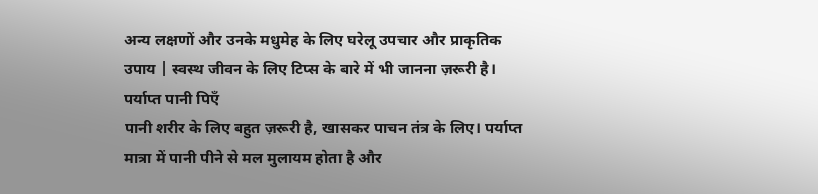अन्य लक्षणों और उनके मधुमेह के लिए घरेलू उपचार और प्राकृतिक उपाय | स्वस्थ जीवन के लिए टिप्स के बारे में भी जानना ज़रूरी है।
पर्याप्त पानी पिएँ
पानी शरीर के लिए बहुत ज़रूरी है, खासकर पाचन तंत्र के लिए। पर्याप्त मात्रा में पानी पीने से मल मुलायम होता है और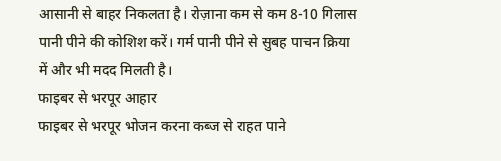आसानी से बाहर निकलता है। रोज़ाना कम से कम 8-10 गिलास पानी पीने की कोशिश करें। गर्म पानी पीने से सुबह पाचन क्रिया में और भी मदद मिलती है।
फाइबर से भरपूर आहार
फाइबर से भरपूर भोजन करना कब्ज से राहत पाने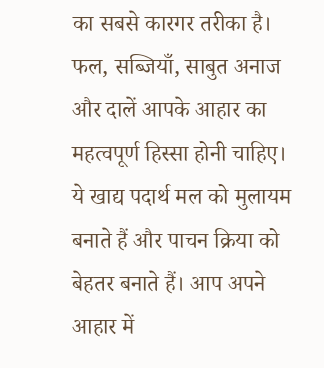का सबसे कारगर तरीका है। फल, सब्जियाँ, साबुत अनाज और दालें आपके आहार का महत्वपूर्ण हिस्सा होनी चाहिए। ये खाद्य पदार्थ मल को मुलायम बनाते हैं और पाचन क्रिया को बेहतर बनाते हैं। आप अपने आहार में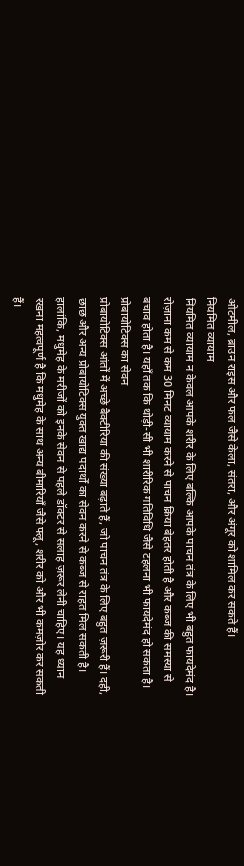ओटमील, ब्राउन राइस और फल जैसे केला, संतरा, और अंगूर को शामिल कर सकते हैं।
नियमित व्यायाम
नियमित व्यायाम न केवल आपके शरीर के लिए बल्कि आपके पाचन तंत्र के लिए भी बहुत फायदेमंद है। रोज़ाना कम से कम 30 मिनट व्यायाम करने से पाचन क्रिया बेहतर होती है और कब्ज की समस्या से बचाव होता है। यहाँ तक कि थोड़ी-सी भी शारीरिक गतिविधि जैसे टहलना भी फायदेमंद हो सकता है।
प्रोबायोटिक्स का सेवन
प्रोबायोटिक्स आंतों में अच्छे बैक्टीरिया की संख्या बढ़ाते हैं, जो पाचन तंत्र के लिए बहुत ज़रूरी हैं। दही, छाछ और अन्य प्रोबायोटिक्स युक्त खाद्य पदार्थों का सेवन करने से कब्ज से राहत मिल सकती है। हालांकि, मधुमेह के मरीजों को इनके सेवन से पहले डॉक्टर से सलाह ज़रूर लेनी चाहिए। यह ध्यान रखना महत्वपूर्ण है कि मधुमेह के साथ अन्य बीमारियाँ जैसे फ्लू, शरीर को और भी कमज़ोर कर सकती हैं।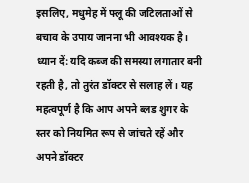इसलिए, मधुमेह में फ्लू की जटिलताओं से बचाव के उपाय जानना भी आवश्यक है।
ध्यान दें: यदि कब्ज की समस्या लगातार बनी रहती है, तो तुरंत डॉक्टर से सलाह लें। यह महत्वपूर्ण है कि आप अपने ब्लड शुगर के स्तर को नियमित रूप से जांचते रहें और अपने डॉक्टर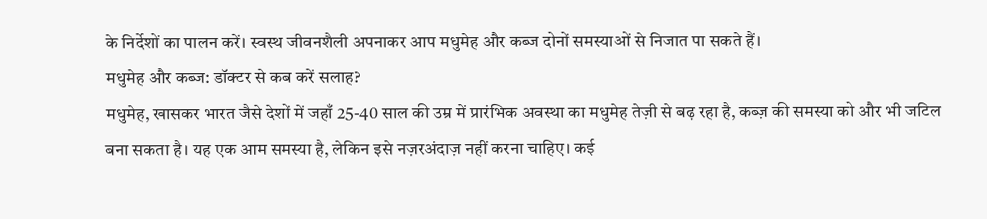के निर्देशों का पालन करें। स्वस्थ जीवनशैली अपनाकर आप मधुमेह और कब्ज दोनों समस्याओं से निजात पा सकते हैं।
मधुमेह और कब्ज: डॉक्टर से कब करें सलाह?
मधुमेह, खासकर भारत जैसे देशों में जहाँ 25-40 साल की उम्र में प्रारंभिक अवस्था का मधुमेह तेज़ी से बढ़ रहा है, कब्ज़ की समस्या को और भी जटिल बना सकता है। यह एक आम समस्या है, लेकिन इसे नज़रअंदाज़ नहीं करना चाहिए। कई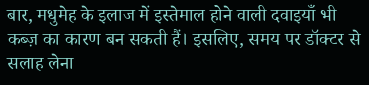बार, मधुमेह के इलाज में इस्तेमाल होने वाली दवाइयाँ भी कब्ज़ का कारण बन सकती हैं। इसलिए, समय पर डॉक्टर से सलाह लेना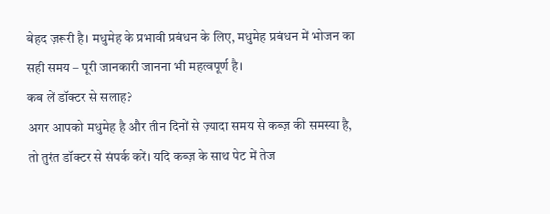बेहद ज़रूरी है। मधुमेह के प्रभावी प्रबंधन के लिए, मधुमेह प्रबंधन में भोजन का सही समय – पूरी जानकारी जानना भी महत्वपूर्ण है।
कब लें डॉक्टर से सलाह?
अगर आपको मधुमेह है और तीन दिनों से ज़्यादा समय से कब्ज़ की समस्या है, तो तुरंत डॉक्टर से संपर्क करें। यदि कब्ज़ के साथ पेट में तेज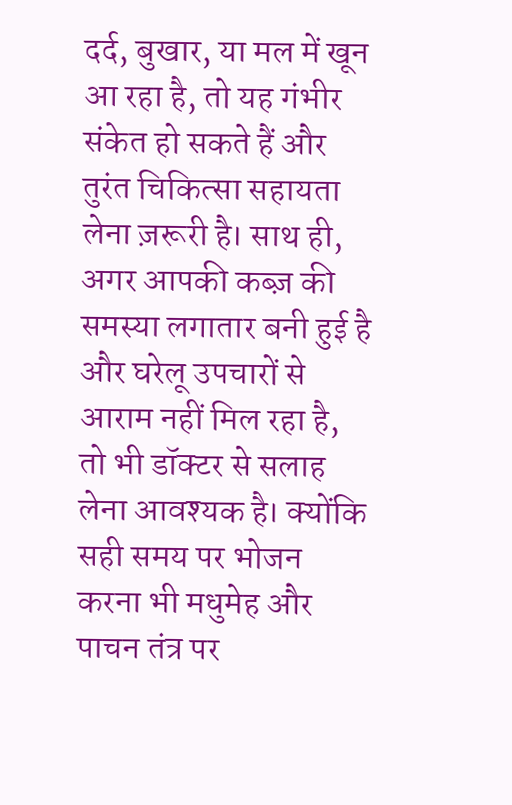दर्द, बुखार, या मल में खून आ रहा है, तो यह गंभीर संकेत हो सकते हैं और तुरंत चिकित्सा सहायता लेना ज़रूरी है। साथ ही, अगर आपकी कब्ज़ की समस्या लगातार बनी हुई है और घरेलू उपचारों से आराम नहीं मिल रहा है, तो भी डॉक्टर से सलाह लेना आवश्यक है। क्योंकि सही समय पर भोजन करना भी मधुमेह और पाचन तंत्र पर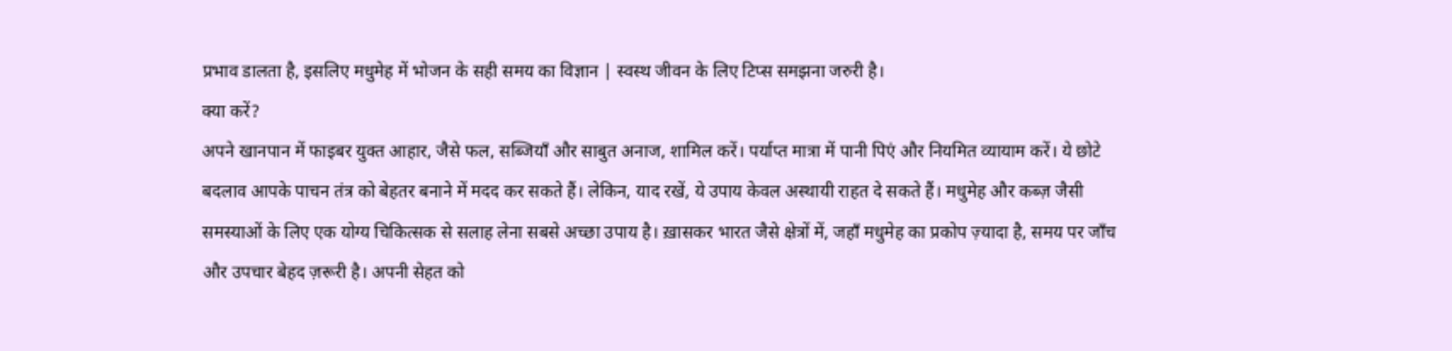प्रभाव डालता है, इसलिए मधुमेह में भोजन के सही समय का विज्ञान | स्वस्थ जीवन के लिए टिप्स समझना जरुरी है।
क्या करें?
अपने खानपान में फाइबर युक्त आहार, जैसे फल, सब्जियाँ और साबुत अनाज, शामिल करें। पर्याप्त मात्रा में पानी पिएं और नियमित व्यायाम करें। ये छोटे बदलाव आपके पाचन तंत्र को बेहतर बनाने में मदद कर सकते हैं। लेकिन, याद रखें, ये उपाय केवल अस्थायी राहत दे सकते हैं। मधुमेह और कब्ज़ जैसी समस्याओं के लिए एक योग्य चिकित्सक से सलाह लेना सबसे अच्छा उपाय है। ख़ासकर भारत जैसे क्षेत्रों में, जहाँ मधुमेह का प्रकोप ज़्यादा है, समय पर जाँच और उपचार बेहद ज़रूरी है। अपनी सेहत को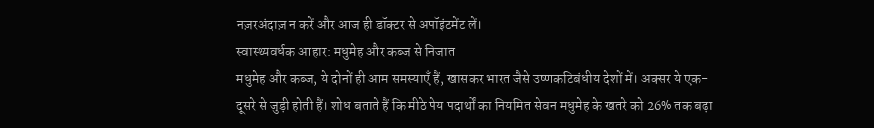नज़रअंदाज़ न करें और आज ही डॉक्टर से अपॉइंटमेंट लें।
स्वास्थ्यवर्धक आहार: मधुमेह और कब्ज से निजात
मधुमेह और कब्ज, ये दोनों ही आम समस्याएँ हैं, खासकर भारत जैसे उष्णकटिबंधीय देशों में। अक्सर ये एक-दूसरे से जुड़ी होती हैं। शोध बताते हैं कि मीठे पेय पदार्थों का नियमित सेवन मधुमेह के खतरे को 26% तक बढ़ा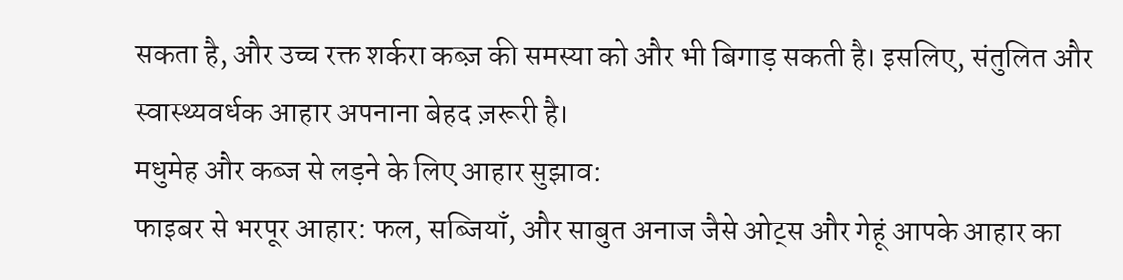सकता है, और उच्च रक्त शर्करा कब्ज़ की समस्या को और भी बिगाड़ सकती है। इसलिए, संतुलित और स्वास्थ्यवर्धक आहार अपनाना बेहद ज़रूरी है।
मधुमेह और कब्ज से लड़ने के लिए आहार सुझाव:
फाइबर से भरपूर आहार: फल, सब्जियाँ, और साबुत अनाज जैसे ओट्स और गेहूं आपके आहार का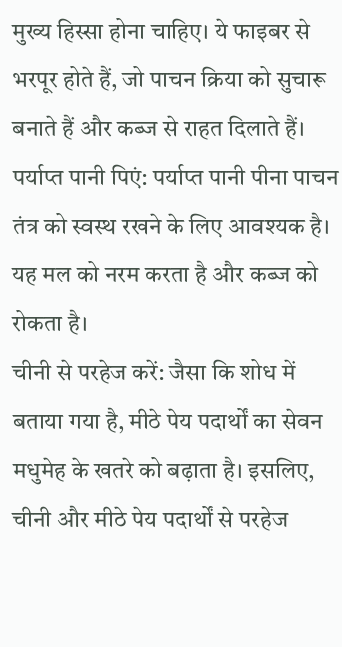मुख्य हिस्सा होना चाहिए। ये फाइबर से भरपूर होते हैं, जो पाचन क्रिया को सुचारू बनाते हैं और कब्ज से राहत दिलाते हैं। पर्याप्त पानी पिएं: पर्याप्त पानी पीना पाचन तंत्र को स्वस्थ रखने के लिए आवश्यक है। यह मल को नरम करता है और कब्ज को रोकता है।
चीनी से परहेज करें: जैसा कि शोध में बताया गया है, मीठे पेय पदार्थों का सेवन मधुमेह के खतरे को बढ़ाता है। इसलिए, चीनी और मीठे पेय पदार्थों से परहेज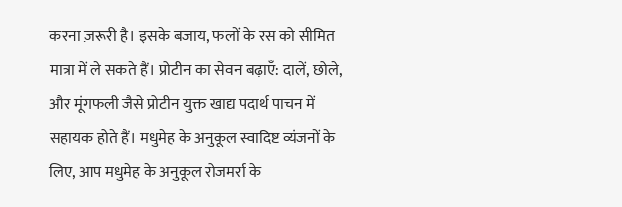करना ज़रूरी है। इसके बजाय, फलों के रस को सीमित मात्रा में ले सकते हैं। प्रोटीन का सेवन बढ़ाएँ: दालें, छोले, और मूंगफली जैसे प्रोटीन युक्त खाद्य पदार्थ पाचन में सहायक होते हैं। मधुमेह के अनुकूल स्वादिष्ट व्यंजनों के लिए, आप मधुमेह के अनुकूल रोजमर्रा के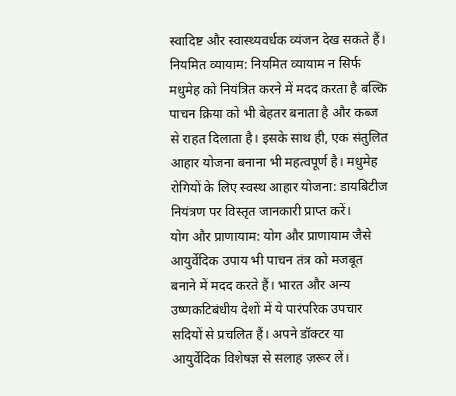स्वादिष्ट और स्वास्थ्यवर्धक व्यंजन देख सकते हैं।
नियमित व्यायाम: नियमित व्यायाम न सिर्फ मधुमेह को नियंत्रित करने में मदद करता है बल्कि पाचन क्रिया को भी बेहतर बनाता है और कब्ज से राहत दिलाता है। इसके साथ ही, एक संतुलित आहार योजना बनाना भी महत्वपूर्ण है। मधुमेह रोगियों के लिए स्वस्थ आहार योजना: डायबिटीज नियंत्रण पर विस्तृत जानकारी प्राप्त करें।
योग और प्राणायाम: योग और प्राणायाम जैसे आयुर्वेदिक उपाय भी पाचन तंत्र को मजबूत बनाने में मदद करते हैं। भारत और अन्य उष्णकटिबंधीय देशों में ये पारंपरिक उपचार सदियों से प्रचलित हैं। अपने डॉक्टर या आयुर्वेदिक विशेषज्ञ से सलाह ज़रूर लें।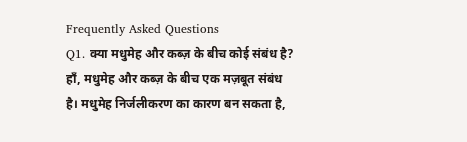Frequently Asked Questions
Q1. क्या मधुमेह और कब्ज़ के बीच कोई संबंध है?
हाँ, मधुमेह और कब्ज़ के बीच एक मज़बूत संबंध है। मधुमेह निर्जलीकरण का कारण बन सकता है,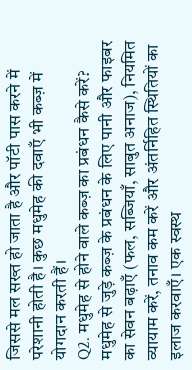जिससे मल सख्त हो जाता है और पॉटी पास करने में परेशानी होती है। कुछ मधुमेह की दवाएँ भी कब्ज़ में योगदान करती हैं।
Q2. मधुमेह से होने वाले कब्ज़ का प्रबंधन कैसे करें?
मधुमेह से जुड़े कब्ज़ के प्रबंधन के लिए पानी और फाइबर का सेवन बढ़ाएँ (फल, सब्जियाँ, साबुत अनाज), नियमित व्यायाम करें, तनाव कम करें और अंतर्निहित स्थितियों का इलाज करवाएँ। एक स्वस्थ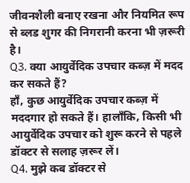जीवनशैली बनाए रखना और नियमित रूप से ब्लड शुगर की निगरानी करना भी ज़रूरी है।
Q3. क्या आयुर्वेदिक उपचार कब्ज़ में मदद कर सकते हैं?
हाँ, कुछ आयुर्वेदिक उपचार कब्ज़ में मददगार हो सकते हैं। हालाँकि, किसी भी आयुर्वेदिक उपचार को शुरू करने से पहले डॉक्टर से सलाह ज़रूर लें।
Q4. मुझे कब डॉक्टर से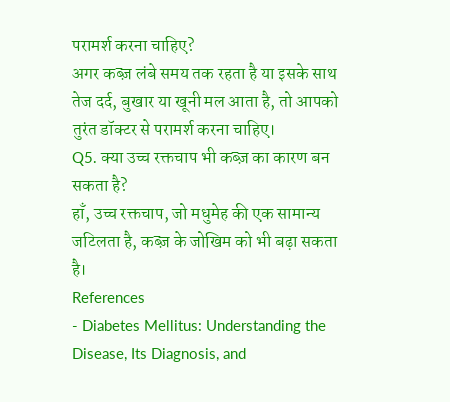परामर्श करना चाहिए?
अगर कब्ज़ लंबे समय तक रहता है या इसके साथ तेज दर्द, बुखार या खूनी मल आता है, तो आपको तुरंत डॉक्टर से परामर्श करना चाहिए।
Q5. क्या उच्च रक्तचाप भी कब्ज़ का कारण बन सकता है?
हाँ, उच्च रक्तचाप, जो मधुमेह की एक सामान्य जटिलता है, कब्ज़ के जोखिम को भी बढ़ा सकता है।
References
- Diabetes Mellitus: Understanding the Disease, Its Diagnosis, and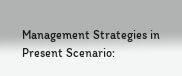Management Strategies in Present Scenario: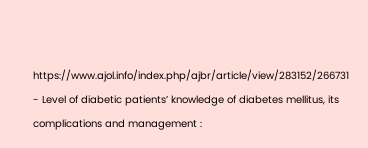https://www.ajol.info/index.php/ajbr/article/view/283152/266731
- Level of diabetic patients’ knowledge of diabetes mellitus, its complications and management :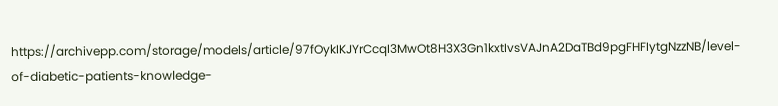https://archivepp.com/storage/models/article/97fOykIKJYrCcqI3MwOt8H3X3Gn1kxtIvsVAJnA2DaTBd9pgFHFIytgNzzNB/level-of-diabetic-patients-knowledge-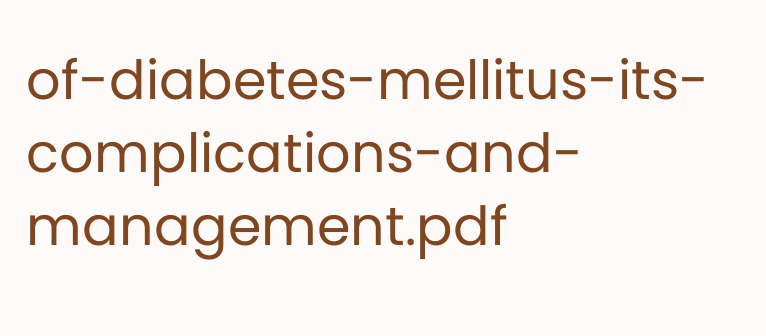of-diabetes-mellitus-its-complications-and-management.pdf